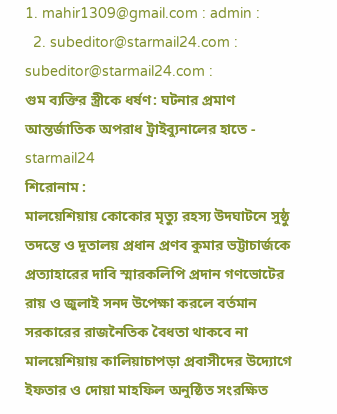1. mahir1309@gmail.com : admin :
  2. subeditor@starmail24.com : subeditor@starmail24.com :
গুম ব্যক্তির স্ত্রীকে ধর্ষণ: ঘটনার প্রমাণ আন্তর্জাতিক অপরাধ ট্রাইব্যুনালের হাতে - starmail24
শিরোনাম :
মালয়েশিয়ায় কোকোর মৃত্যু রহস্য উদঘাটনে সুষ্ঠু তদন্তে ও দূতালয় প্রধান প্রণব কুমার ভট্টাচার্জকে প্রত্যাহারের দাবি স্মারকলিপি প্রদান গণভোটের রায় ও জুলাই সনদ উপেক্ষা করলে বর্তমান সরকারের রাজনৈতিক বৈধতা থাকবে না মালয়েশিয়ায় কালিয়াচাপড়া প্রবাসীদের উদ্যোগে ইফতার ও দোয়া মাহফিল অনুষ্ঠিত সংরক্ষিত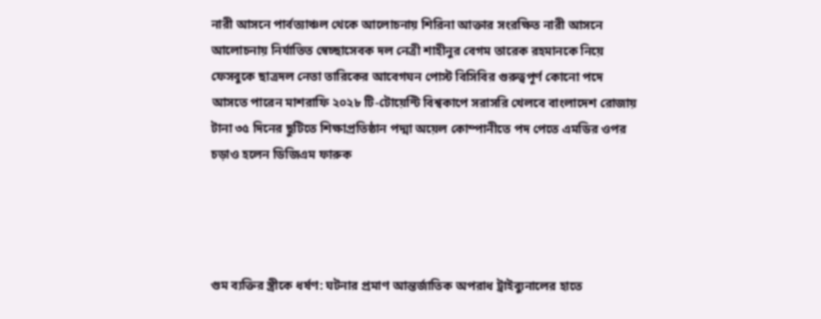নারী আসনে পার্বত্যাঞ্চল থেকে আলোচনায় শিরিনা আক্তার সংরক্ষিত নারী আসনে আলোচনায় নির্যাতিত স্বেচ্ছাসেবক দল নেত্রী শাহীনুর বেগম তারেক রহমানকে নিয়ে ফেসবুকে ছাত্রদল নেতা তারিকের আবেগঘন পোস্ট বিসিবির গুরুত্বপূর্ণ কোনো পদে আসতে পারেন মাশরাফি ২০২৮ টি-টোয়েন্টি বিশ্বকাপে সরাসরি খেলবে বাংলাদেশ রোজায় টানা ৩৫ দিনের ছুটিতে শিক্ষাপ্রতিষ্ঠান পদ্মা অয়েল কোম্পানীতে পদ পেতে এমডির ওপর চড়াও হলেন ডিজিএম ফারুক




গুম ব্যক্তির স্ত্রীকে ধর্ষণ: ঘটনার প্রমাণ আন্তর্জাতিক অপরাধ ট্রাইব্যুনালের হাতে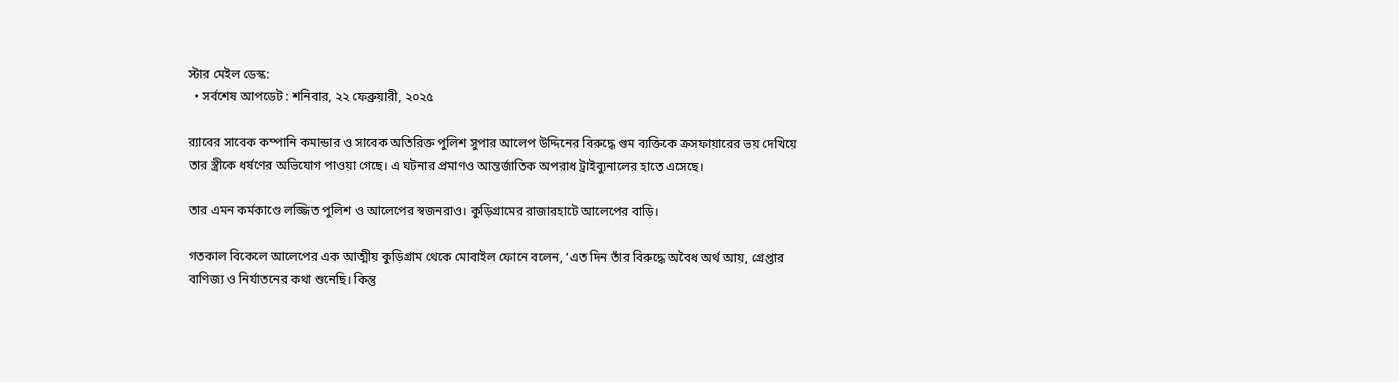স্টার মেইল ডেস্ক:
  • সর্বশেষ আপডেট : শনিবার, ২২ ফেব্রুয়ারী, ২০২৫

র‌্যাবের সাবেক কম্পানি কমান্ডার ও সাবেক অতিরিক্ত পুলিশ সুপার আলেপ উদ্দিনের বিরুদ্ধে গুম ব্যক্তিকে ক্রসফায়ারের ভয় দেখিয়ে তার স্ত্রীকে ধর্ষণের অভিযোগ পাওয়া গেছে। এ ঘটনার প্রমাণও আন্তর্জাতিক অপরাধ ট্রাইব্যুনালের হাতে এসেছে।

তার এমন কর্মকাণ্ডে লজ্জিত পুলিশ ও আলেপের স্বজনরাও। কুড়িগ্রামের রাজারহাটে আলেপের বাড়ি।

গতকাল বিকেলে আলেপের এক আত্মীয় কুড়িগ্রাম থেকে মোবাইল ফোনে বলেন, ‘এত দিন তাঁর বিরুদ্ধে অবৈধ অর্থ আয়, গ্রেপ্তার বাণিজ্য ও নির্যাতনের কথা শুনেছি। কিন্তু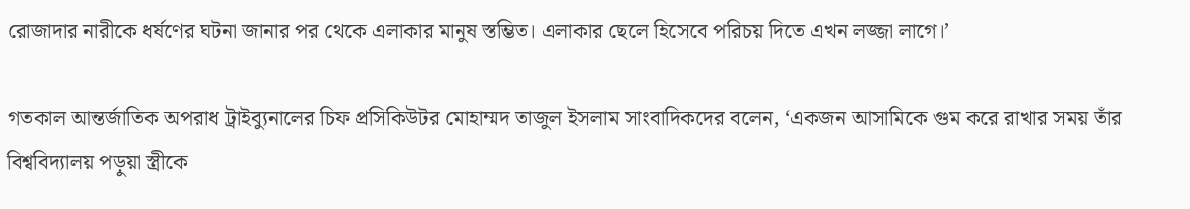রোজাদার নারীকে ধর্ষণের ঘটনা জানার পর থেকে এলাকার মানুষ স্তম্ভিত। এলাকার ছেলে হিসেবে পরিচয় দিতে এখন লজ্জা লাগে।’

গতকাল আন্তর্জাতিক অপরাধ ট্রাইব্যুনালের চিফ প্রসিকিউটর মোহাম্মদ তাজুল ইসলাম সাংবাদিকদের বলেন, ‘একজন আসামিকে গুম করে রাখার সময় তাঁর বিশ্ববিদ্যালয় পড়ুয়া স্ত্রীকে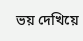ভয় দেখিয়ে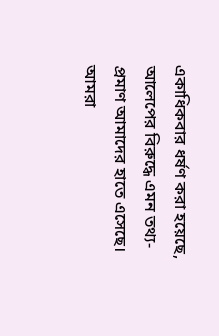একাধিকবার ধর্ষণ করা হয়েছে, আলেপের বিরুদ্ধে এমন তথ্য-প্রমাণ আমাদের হাতে এসেছে। আমরা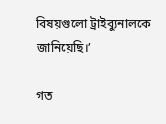বিষয়গুলো ট্রাইব্যুনালকে জানিয়েছি।’

গত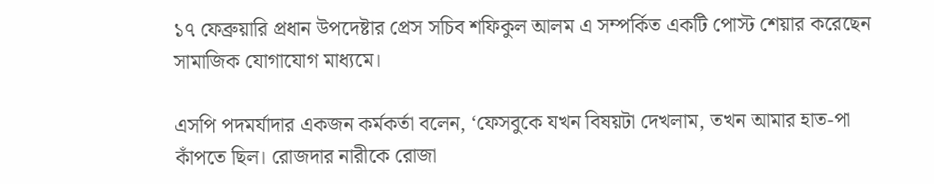১৭ ফেব্রুয়ারি প্রধান উপদেষ্টার প্রেস সচিব শফিকুল আলম এ সম্পর্কিত একটি পোস্ট শেয়ার করেছেন সামাজিক যোগাযোগ মাধ্যমে।

এসপি পদমর্যাদার একজন কর্মকর্তা বলেন, ‘ফেসবুকে যখন বিষয়টা দেখলাম, তখন আমার হাত-পা কাঁপতে ছিল। রোজদার নারীকে রোজা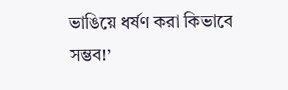ভাঙিয়ে ধর্ষণ করা কিভাবে সম্ভব!’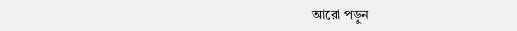আরো পড়ুন